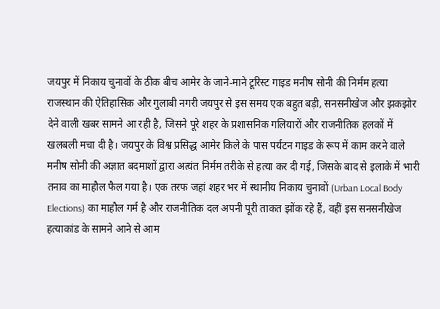जयपुर में निकाय चुनावों के ठीक बीच आमेर के जाने-माने टूरिस्ट गाइड मनीष सोनी की निर्मम हत्या
राजस्थान की ऐतिहासिक और गुलाबी नगरी जयपुर से इस समय एक बहुत बड़ी, सनसनीखेज और झकझोर देने वाली खबर सामने आ रही है, जिसने पूरे शहर के प्रशासनिक गलियारों और राजनीतिक हलकों में खलबली मचा दी है। जयपुर के विश्व प्रसिद्ध आमेर किले के पास पर्यटन गाइड के रूप में काम करने वाले मनीष सोनी की अज्ञात बदमाशों द्वारा अत्यंत निर्मम तरीके से हत्या कर दी गई, जिसके बाद से इलाके में भारी तनाव का माहौल फैल गया है। एक तरफ जहां शहर भर में स्थानीय निकाय चुनावों (Urban Local Body Elections) का माहौल गर्म है और राजनीतिक दल अपनी पूरी ताकत झोंक रहे हैं, वहीं इस सनसनीखेज हत्याकांड के सामने आने से आम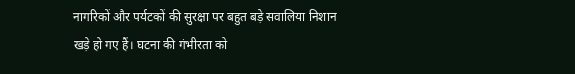नागरिकों और पर्यटकों की सुरक्षा पर बहुत बड़े सवालिया निशान खड़े हो गए हैं। घटना की गंभीरता को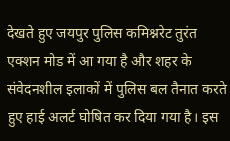देखते हुए जयपुर पुलिस कमिश्नरेट तुरंत एक्शन मोड में आ गया है और शहर के संवेदनशील इलाकों में पुलिस बल तैनात करते हुए हाई अलर्ट घोषित कर दिया गया है। इस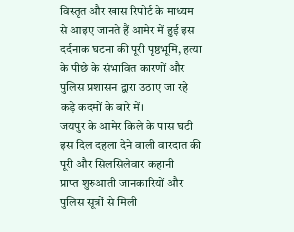विस्तृत और खास रिपोर्ट के माध्यम से आइए जानते हैं आमेर में हुई इस दर्दनाक घटना की पूरी पृष्ठभूमि, हत्या के पीछे के संभावित कारणों और पुलिस प्रशासन द्वारा उठाए जा रहे कड़े कदमों के बारे में।
जयपुर के आमेर किले के पास घटी इस दिल दहला देने वाली वारदात की पूरी और सिलसिलेवार कहानी
प्राप्त शुरुआती जानकारियों और पुलिस सूत्रों से मिली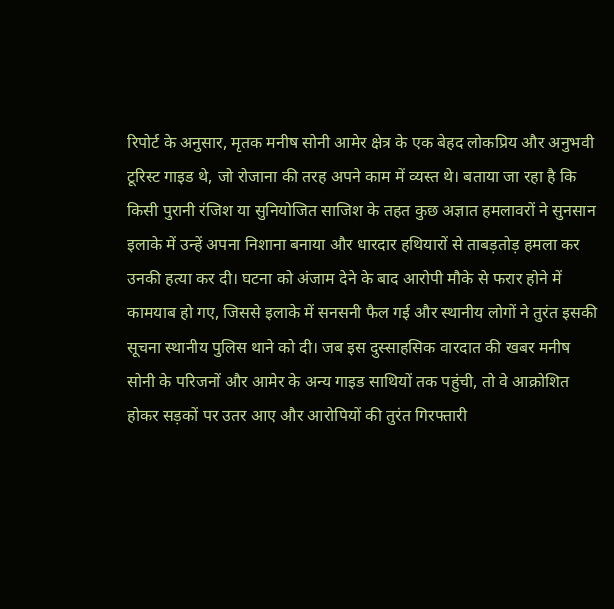रिपोर्ट के अनुसार, मृतक मनीष सोनी आमेर क्षेत्र के एक बेहद लोकप्रिय और अनुभवी टूरिस्ट गाइड थे, जो रोजाना की तरह अपने काम में व्यस्त थे। बताया जा रहा है कि किसी पुरानी रंजिश या सुनियोजित साजिश के तहत कुछ अज्ञात हमलावरों ने सुनसान इलाके में उन्हें अपना निशाना बनाया और धारदार हथियारों से ताबड़तोड़ हमला कर उनकी हत्या कर दी। घटना को अंजाम देने के बाद आरोपी मौके से फरार होने में कामयाब हो गए, जिससे इलाके में सनसनी फैल गई और स्थानीय लोगों ने तुरंत इसकी सूचना स्थानीय पुलिस थाने को दी। जब इस दुस्साहसिक वारदात की खबर मनीष सोनी के परिजनों और आमेर के अन्य गाइड साथियों तक पहुंची, तो वे आक्रोशित होकर सड़कों पर उतर आए और आरोपियों की तुरंत गिरफ्तारी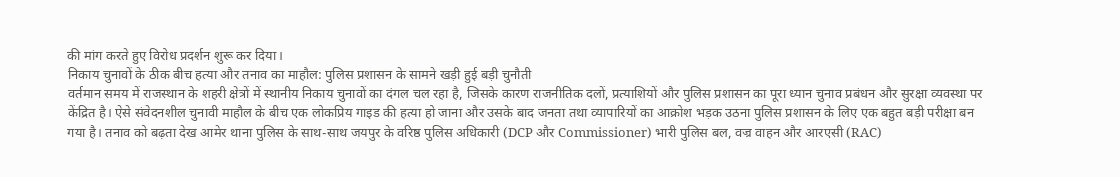की मांग करते हुए विरोध प्रदर्शन शुरू कर दिया।
निकाय चुनावों के ठीक बीच हत्या और तनाव का माहौल: पुलिस प्रशासन के सामने खड़ी हुई बड़ी चुनौती
वर्तमान समय में राजस्थान के शहरी क्षेत्रों में स्थानीय निकाय चुनावों का दंगल चल रहा है, जिसके कारण राजनीतिक दलों, प्रत्याशियों और पुलिस प्रशासन का पूरा ध्यान चुनाव प्रबंधन और सुरक्षा व्यवस्था पर केंद्रित है। ऐसे संवेदनशील चुनावी माहौल के बीच एक लोकप्रिय गाइड की हत्या हो जाना और उसके बाद जनता तथा व्यापारियों का आक्रोश भड़क उठना पुलिस प्रशासन के लिए एक बहुत बड़ी परीक्षा बन गया है। तनाव को बढ़ता देख आमेर थाना पुलिस के साथ-साथ जयपुर के वरिष्ठ पुलिस अधिकारी (DCP और Commissioner) भारी पुलिस बल, वज्र वाहन और आरएसी (RAC)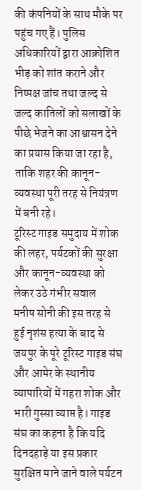की कंपनियों के साथ मौके पर पहुंच गए हैं। पुलिस अधिकारियों द्वारा आक्रोशित भीड़ को शांत कराने और निष्पक्ष जांच तथा जल्द से जल्द कातिलों को सलाखों के पीछे भेजने का आश्वासन देने का प्रयास किया जा रहा है, ताकि शहर की कानून-व्यवस्था पूरी तरह से नियंत्रण में बनी रहे।
टूरिस्ट गाइड समुदाय में शोक की लहर, पर्यटकों की सुरक्षा और कानून-व्यवस्था को लेकर उठे गंभीर सवाल
मनीष सोनी की इस तरह से हुई नृशंस हत्या के बाद से जयपुर के पूरे टूरिस्ट गाइड संघ और आमेर के स्थानीय व्यापारियों में गहरा शोक और भारी गुस्सा व्याप्त है। गाइड संघ का कहना है कि यदि दिनदहाड़े या इस प्रकार सुरक्षित माने जाने वाले पर्यटन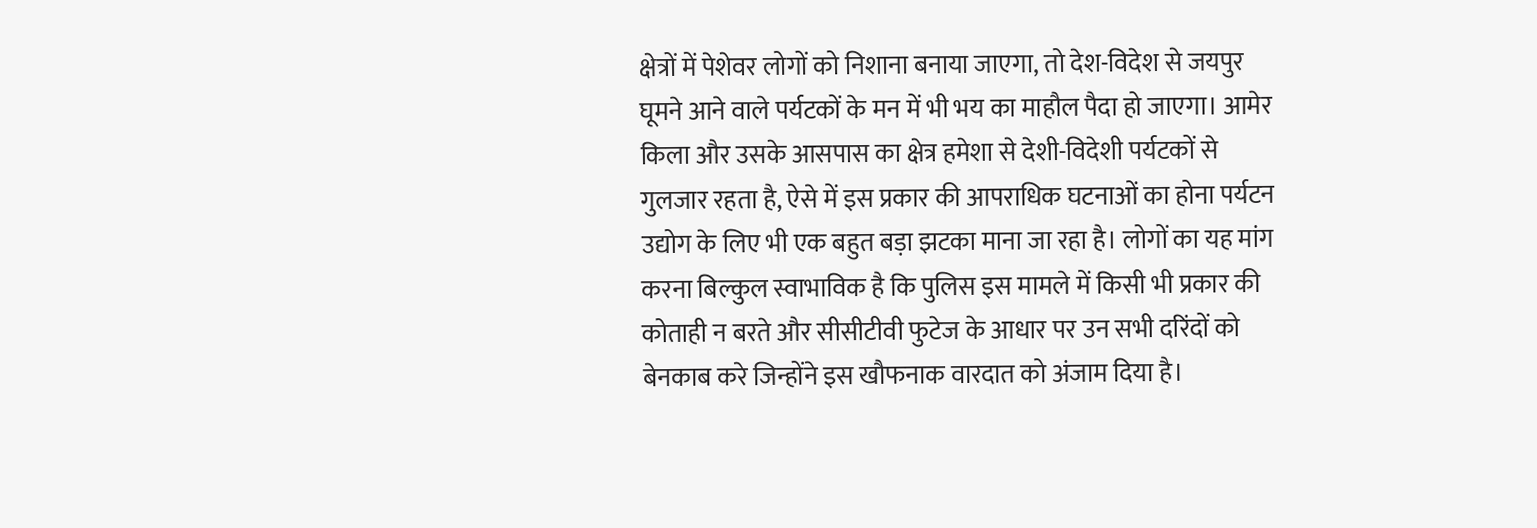क्षेत्रों में पेशेवर लोगों को निशाना बनाया जाएगा, तो देश-विदेश से जयपुर घूमने आने वाले पर्यटकों के मन में भी भय का माहौल पैदा हो जाएगा। आमेर किला और उसके आसपास का क्षेत्र हमेशा से देशी-विदेशी पर्यटकों से गुलजार रहता है, ऐसे में इस प्रकार की आपराधिक घटनाओं का होना पर्यटन उद्योग के लिए भी एक बहुत बड़ा झटका माना जा रहा है। लोगों का यह मांग करना बिल्कुल स्वाभाविक है कि पुलिस इस मामले में किसी भी प्रकार की कोताही न बरते और सीसीटीवी फुटेज के आधार पर उन सभी दरिंदों को बेनकाब करे जिन्होंने इस खौफनाक वारदात को अंजाम दिया है।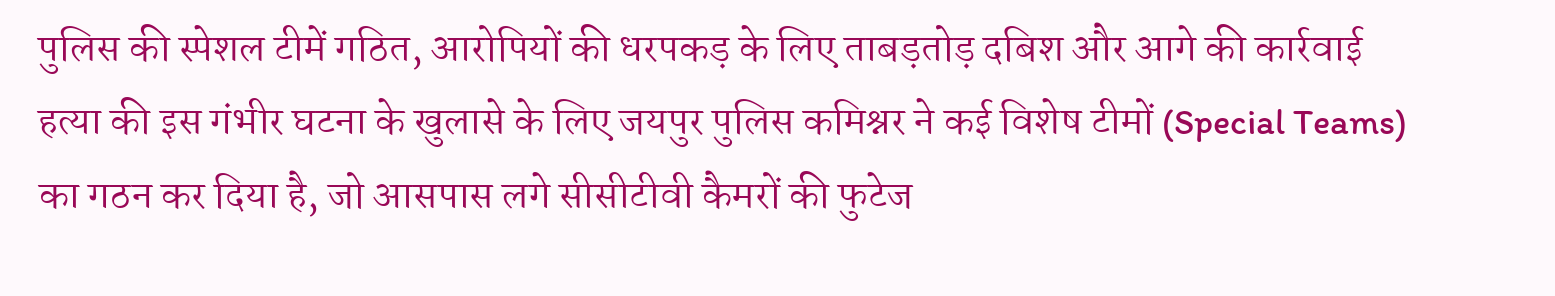पुलिस की स्पेशल टीमें गठित, आरोपियों की धरपकड़ के लिए ताबड़तोड़ दबिश और आगे की कार्रवाई
हत्या की इस गंभीर घटना के खुलासे के लिए जयपुर पुलिस कमिश्नर ने कई विशेष टीमों (Special Teams) का गठन कर दिया है, जो आसपास लगे सीसीटीवी कैमरों की फुटेज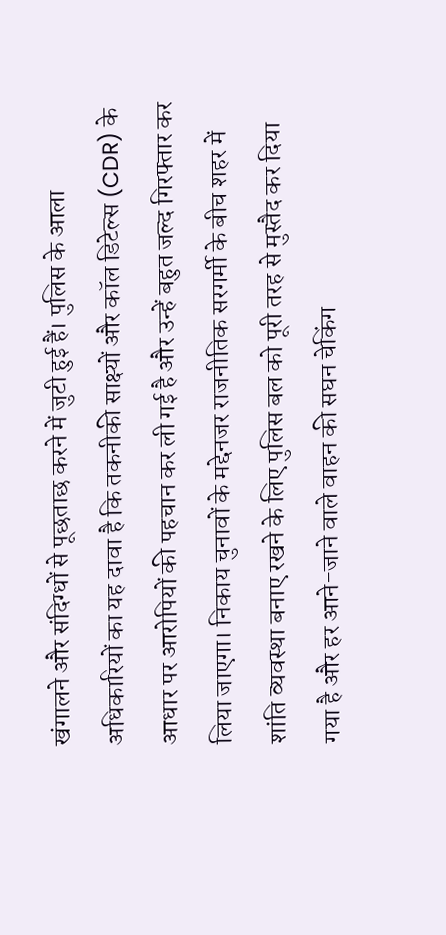खंगालने और संदिग्धों से पूछताछ करने में जुटी हुई हैं। पुलिस के आला अधिकारियों का यह दावा है कि तकनीकी साक्ष्यों और कॉल डिटेल्स (CDR) के आधार पर आरोपियों की पहचान कर ली गई है और उन्हें बहुत जल्द गिरफ्तार कर लिया जाएगा। निकाय चुनावों के मद्देनजर राजनीतिक सरगर्मी के बीच शहर में शांति व्यवस्था बनाए रखने के लिए पुलिस बल को पूरी तरह से मुस्तैद कर दिया गया है और हर आने-जाने वाले वाहन की सघन चेकिंग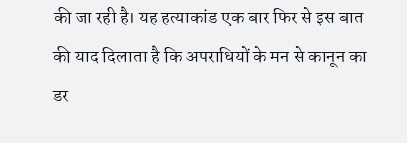की जा रही है। यह हत्याकांड एक बार फिर से इस बात की याद दिलाता है कि अपराधियों के मन से कानून का डर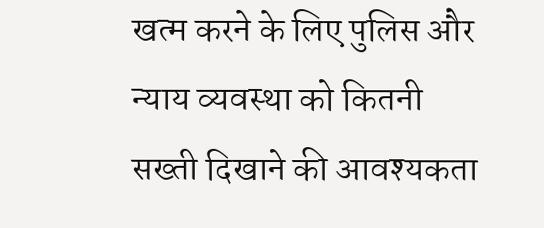खत्म करने के लिए पुलिस और न्याय व्यवस्था को कितनी सख्ती दिखाने की आवश्यकता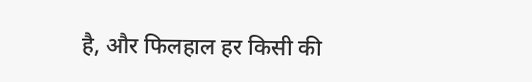है, और फिलहाल हर किसी की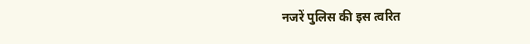नजरें पुलिस की इस त्वरित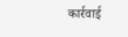कार्रवाई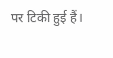पर टिकी हुई हैं।